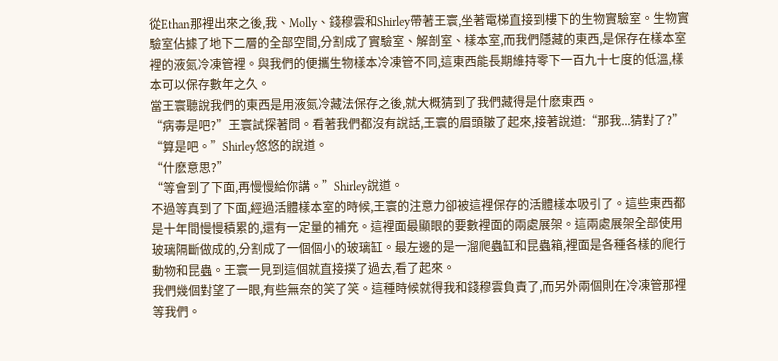從Ethan那裡出來之後,我、Molly、錢穆雲和Shirley帶著王寰,坐著電梯直接到樓下的生物實驗室。生物實驗室佔據了地下二層的全部空間,分割成了實驗室、解剖室、樣本室,而我們隱藏的東西,是保存在樣本室裡的液氮冷凍管裡。與我們的便攜生物樣本冷凍管不同,這東西能長期維持零下一百九十七度的低溫,樣本可以保存數年之久。
當王寰聽說我們的東西是用液氮冷藏法保存之後,就大概猜到了我們藏得是什麽東西。
“病毒是吧?”王寰試探著問。看著我們都沒有說話,王寰的眉頭皺了起來,接著說道:“那我...猜對了?”
“算是吧。”Shirley悠悠的說道。
“什麽意思?”
“等會到了下面,再慢慢給你講。”Shirley說道。
不過等真到了下面,經過活體樣本室的時候,王寰的注意力卻被這裡保存的活體樣本吸引了。這些東西都是十年間慢慢積累的,還有一定量的補充。這裡面最顯眼的要數裡面的兩處展架。這兩處展架全部使用玻璃隔斷做成的,分割成了一個個小的玻璃缸。最左邊的是一溜爬蟲缸和昆蟲箱,裡面是各種各樣的爬行動物和昆蟲。王寰一見到這個就直接撲了過去,看了起來。
我們幾個對望了一眼,有些無奈的笑了笑。這種時候就得我和錢穆雲負責了,而另外兩個則在冷凍管那裡等我們。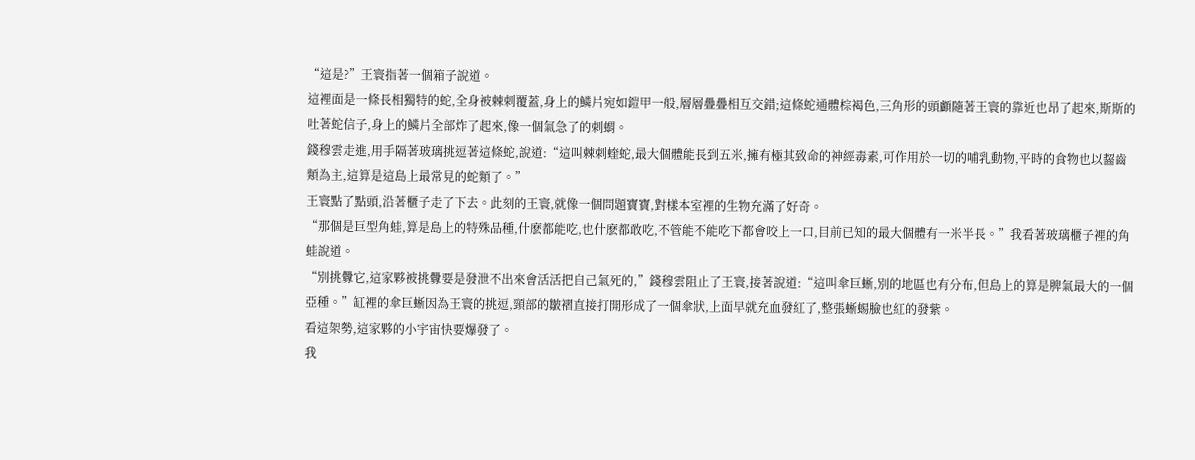“這是?”王寰指著一個箱子說道。
這裡面是一條長相獨特的蛇,全身被棘刺覆蓋,身上的鱗片宛如鎧甲一般,層層疊疊相互交錯;這條蛇通體棕褐色,三角形的頭顱隨著王寰的靠近也昂了起來,斯斯的吐著蛇信子,身上的鱗片全部炸了起來,像一個氣急了的刺蝟。
錢穆雲走進,用手隔著玻璃挑逗著這條蛇,說道:“這叫棘刺蝰蛇,最大個體能長到五米,擁有極其致命的神經毒素,可作用於一切的哺乳動物,平時的食物也以齧齒類為主,這算是這島上最常見的蛇類了。”
王寰點了點頭,沿著櫃子走了下去。此刻的王寰,就像一個問題寶寶,對樣本室裡的生物充滿了好奇。
“那個是巨型角蛙,算是島上的特殊品種,什麽都能吃,也什麽都敢吃,不管能不能吃下都會咬上一口,目前已知的最大個體有一米半長。”我看著玻璃櫃子裡的角蛙說道。
“別挑釁它,這家夥被挑釁要是發泄不出來會活活把自己氣死的,”錢穆雲阻止了王寰,接著說道:“這叫傘巨蜥,別的地區也有分布,但島上的算是脾氣最大的一個亞種。”缸裡的傘巨蜥因為王寰的挑逗,頸部的皺褶直接打開形成了一個傘狀,上面早就充血發紅了,整張蜥蜴臉也紅的發紫。
看這架勢,這家夥的小宇宙快要爆發了。
我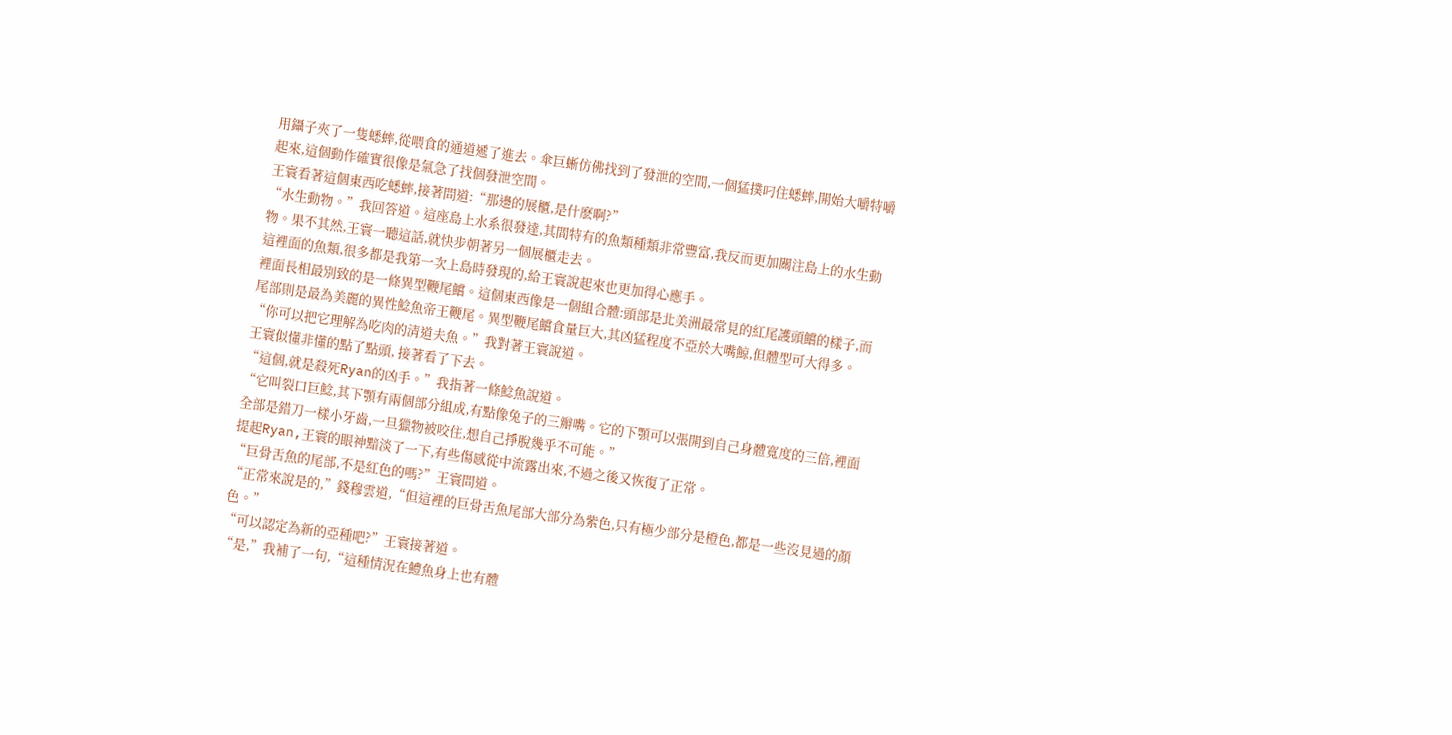用鑷子夾了一隻蟋蟀,從喂食的通道遞了進去。傘巨蜥仿佛找到了發泄的空間,一個猛撲叼住蟋蟀,開始大嚼特嚼起來,這個動作確實很像是氣急了找個發泄空間。
王寰看著這個東西吃蟋蟀,接著問道:“那邊的展櫃,是什麽啊?”
“水生動物。”我回答道。這座島上水系很發達,其間特有的魚類種類非常豐富,我反而更加關注島上的水生動物。果不其然,王寰一聽這話,就快步朝著另一個展櫃走去。
這裡面的魚類,很多都是我第一次上島時發現的,給王寰說起來也更加得心應手。
裡面長相最別致的是一條異型鞭尾鱨。這個東西像是一個組合體:頭部是北美洲最常見的紅尾護頭鱨的樣子,而尾部則是最為美麗的異性鯰魚帝王鞭尾。異型鞭尾鱨食量巨大,其凶猛程度不亞於大嘴鯨,但體型可大得多。 “你可以把它理解為吃肉的清道夫魚。”我對著王寰說道。
王寰似懂非懂的點了點頭, 接著看了下去。
“這個,就是殺死Ryan的凶手。”我指著一條鯰魚說道。
“它叫裂口巨鯰,其下顎有兩個部分組成,有點像兔子的三瓣嘴。它的下顎可以張開到自己身體寬度的三倍,裡面全部是錯刀一樣小牙齒,一旦獵物被咬住,想自己掙脫幾乎不可能。”
提起Ryan,王寰的眼神黯淡了一下,有些傷感從中流露出來,不過之後又恢復了正常。
“巨骨舌魚的尾部,不是紅色的嗎?”王寰問道。
“正常來說是的,”錢穆雲道,“但這裡的巨骨舌魚尾部大部分為紫色,只有極少部分是橙色,都是一些沒見過的顏色。”
“可以認定為新的亞種吧?”王寰接著道。
“是,”我補了一句,“這種情況在鱧魚身上也有體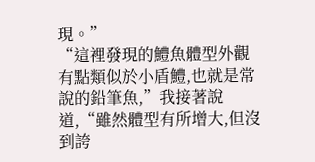現。”
“這裡發現的鱧魚體型外觀有點類似於小盾鱧,也就是常說的鉛筆魚,”我接著說道,“雖然體型有所增大,但沒到誇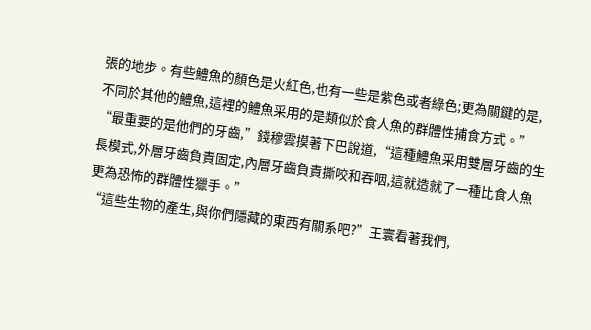張的地步。有些鱧魚的顏色是火紅色,也有一些是紫色或者綠色;更為關鍵的是,不同於其他的鱧魚,這裡的鱧魚采用的是類似於食人魚的群體性捕食方式。”
“最重要的是他們的牙齒,”錢穆雲摸著下巴說道,“這種鱧魚采用雙層牙齒的生長模式,外層牙齒負責固定,內層牙齒負責撕咬和吞咽,這就造就了一種比食人魚更為恐怖的群體性獵手。”
“這些生物的產生,與你們隱藏的東西有關系吧?”王寰看著我們,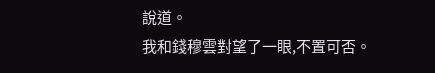說道。
我和錢穆雲對望了一眼,不置可否。